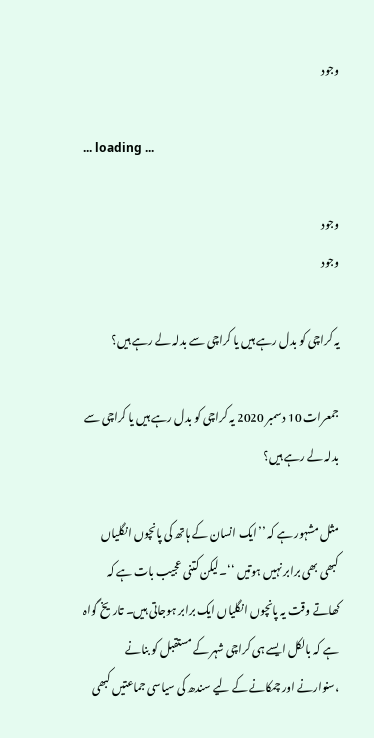وجود

... loading ...

وجود
وجود

یہ کراچی کو بدل رہے ہیں یا کراچی سے بدلہ لے رہے ہیں؟

جمعرات 10 دسمبر 2020 یہ کراچی کو بدل رہے ہیں یا کراچی سے بدلہ لے رہے ہیں؟

مثل مشہور ہے کہ ’’ایک انسان کے ہاتھ کی پانچوں انگلیاں کبھی بھی برابر نہیں ہوتیں ‘‘۔لیکن کتنی عجیب بات ہے کہ کھاتے وقت یہ پانچوں انگلیاں ایک برابر ہوجاتی ہیں۔ تاریخ گواہ ہے کہ بالکل ایسے ہی کراچی شہر کے مستقبل کو بنانے ،سنوارنے اور چمکانے کے لیے سندھ کی سیاسی جماعتیں کبھی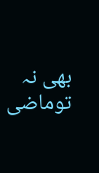بھی نہ توماضی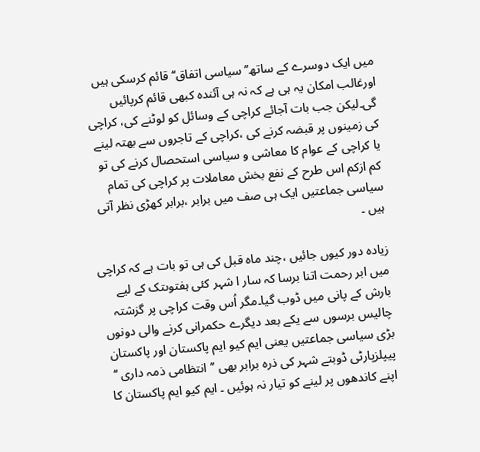میں ایک دوسرے کے ساتھ’’سیاسی اتفاق‘‘ قائم کرسکی ہیں اورغالب امکان یہ ہی ہے کہ نہ ہی آئندہ کبھی قائم کرپائیں گی۔لیکن جب بات آجائے کراچی کے وسائل کو لوٹنے کی، کراچی کی زمینوں پر قبضہ کرنے کی ،کراچی کے تاجروں سے بھتہ لینے یا کراچی کے عوام کا معاشی و سیاسی استحصال کرنے کی تو کم ازکم اس طرح کے نفع بخش معاملات پر کراچی کی تمام سیاسی جماعتیں ایک ہی صف میں برابر ،برابر کھڑی نظر آتی ہیں ۔

زیادہ دور کیوں جائیں ،چند ماہ قبل کی ہی تو بات ہے کہ کراچی میں ابر رحمت اتنا برسا کہ سار ا شہر کئی ہفتوںتک کے لیے بارش کے پانی میں ڈوب گیا۔مگر اُس وقت کراچی پر گزشتہ چالیس برسوں سے یکے بعد دیگرے حکمرانی کرنے والی دونوں بڑی سیاسی جماعتیں یعنی ایم کیو ایم پاکستان اور پاکستان پیپلزپارٹی ڈوبتے شہر کی ذرہ برابر بھی ’’انتظامی ذمہ داری ‘‘ اپنے کاندھوں پر لینے کو تیار نہ ہوئیں ۔ ایم کیو ایم پاکستان کا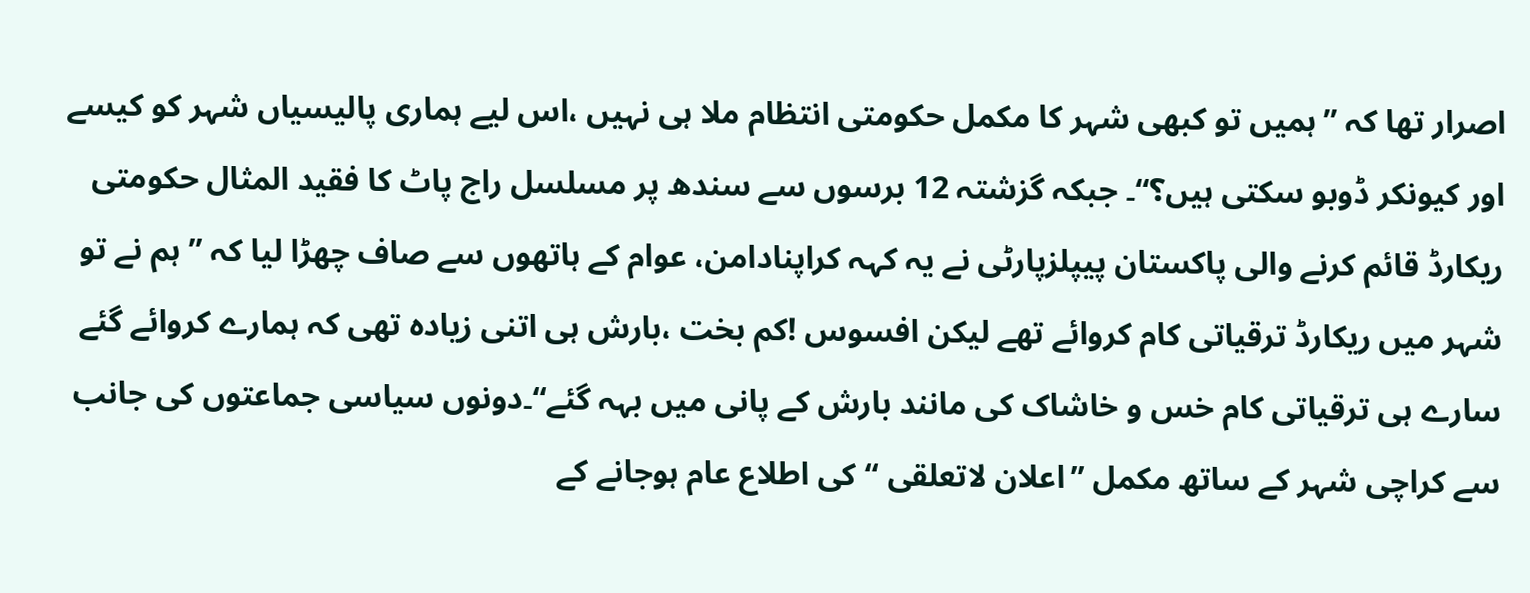اصرار تھا کہ ’’ہمیں تو کبھی شہر کا مکمل حکومتی انتظام ملا ہی نہیں ،اس لیے ہماری پالیسیاں شہر کو کیسے اور کیونکر ڈوبو سکتی ہیں؟‘‘۔ جبکہ گزشتہ 12 برسوں سے سندھ پر مسلسل راج پاٹ کا فقید المثال حکومتی ریکارڈ قائم کرنے والی پاکستان پیپلزپارٹی نے یہ کہہ کراپنادامن، عوام کے ہاتھوں سے صاف چھڑا لیا کہ ’’ ہم نے تو شہر میں ریکارڈ ترقیاتی کام کروائے تھے لیکن افسوس !کم بخت ،بارش ہی اتنی زیادہ تھی کہ ہمارے کروائے گئے سارے ہی ترقیاتی کام خس و خاشاک کی مانند بارش کے پانی میں بہہ گئے‘‘۔دونوں سیاسی جماعتوں کی جانب سے کراچی شہر کے ساتھ مکمل ’’اعلان لاتعلقی ‘‘کی اطلاع عام ہوجانے کے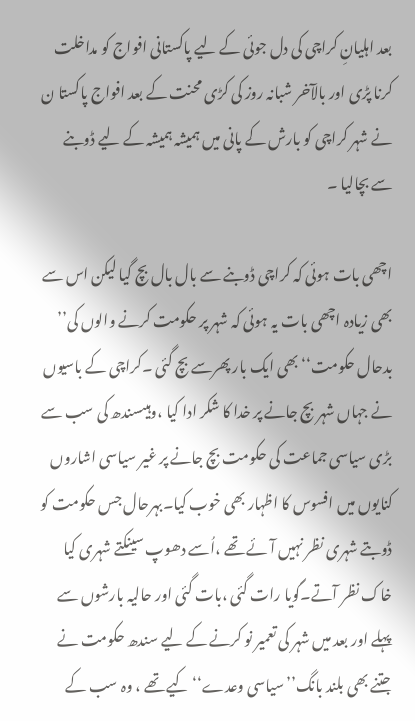بعد اہلیانِ کراچی کی دل جوئی کے لیے پاکستانی افواج کو مداخلت کرنا پڑی اور بالآخر شبانہ روز کی کڑی محنت کے بعد افواج پاکستا ن نے شہر کراچی کو بارش کے پانی میں ہمیشہ ہمیشہ کے لیے ڈوبنے سے بچالیا ۔

اچھی بات ہوئی کہ کراچی ڈوبنے سے بال بال بچ گیا لیکن اس سے بھی زیادہ اچھی بات یہ ہوئی کہ شہر پر حکومت کرنے والوں کی’’ بدحال حکومت‘‘ بھی ایک بار پھرسے بچ گئی ۔کراچی کے باسیوں نے جہاں شہر بچ جانے پر خدا کا شکر ادا کیا ،وہیںسندھ کی سب سے بڑی سیاسی جماعت کی حکومت بچ جانے پر غیر سیاسی اشاروں کنایوں میں افسوس کا اظہار بھی خوب کیا۔بہرحال جس حکومت کو ڈوبتے شہری نظر نہیں آئے تھے ،اُسے دھوپ سینکتے شہری کیا خاک نظر آتے۔گویا رات گئی ،بات گئی اور حالیہ بارشوں سے پہلے اور بعد میں شہر کی تعمیر نو کرنے کے لیے سندھ حکومت نے جتنے بھی بلند بانگ’’سیاسی وعدے‘‘ کیے تھے ، وہ سب کے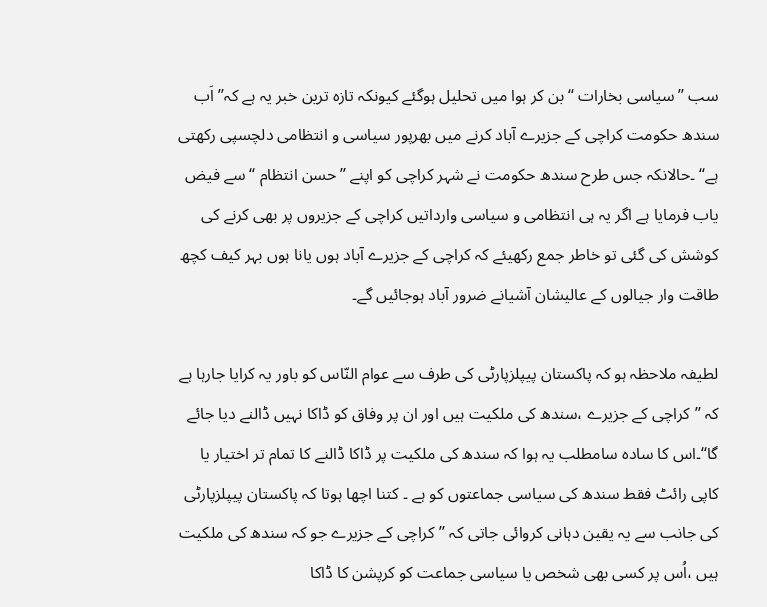سب ’’سیاسی بخارات ‘‘ بن کر ہوا میں تحلیل ہوگئے کیونکہ تازہ ترین خبر یہ ہے کہ’’ اَب سندھ حکومت کراچی کے جزیرے آباد کرنے میں بھرپور سیاسی و انتظامی دلچسپی رکھتی ہے‘‘ ۔حالانکہ جس طرح سندھ حکومت نے شہر کراچی کو اپنے ’’حسن انتظام ‘‘ سے فیض یاب فرمایا ہے اگر یہ ہی انتظامی و سیاسی وارداتیں کراچی کے جزیروں پر بھی کرنے کی کوشش کی گئی تو خاطر جمع رکھیئے کہ کراچی کے جزیرے آباد ہوں یانا ہوں بہر کیف کچھ طاقت وار جیالوں کے عالیشان آشیانے ضرور آباد ہوجائیں گے۔

لطیفہ ملاحظہ ہو کہ پاکستان پیپلزپارٹی کی طرف سے عوام النّاس کو باور یہ کرایا جارہا ہے کہ ’’کراچی کے جزیرے ،سندھ کی ملکیت ہیں اور ان پر وفاق کو ڈاکا نہیں ڈالنے دیا جائے گا‘‘۔اس کا سادہ سامطلب یہ ہوا کہ سندھ کی ملکیت پر ڈاکا ڈالنے کا تمام تر اختیار یا کاپی رائٹ فقط سندھ کی سیاسی جماعتوں کو ہے ۔ کتنا اچھا ہوتا کہ پاکستان پیپلزپارٹی کی جانب سے یہ یقین دہانی کروائی جاتی کہ ’’کراچی کے جزیرے جو کہ سندھ کی ملکیت ہیں ،اُس پر کسی بھی شخص یا سیاسی جماعت کو کرپشن کا ڈاکا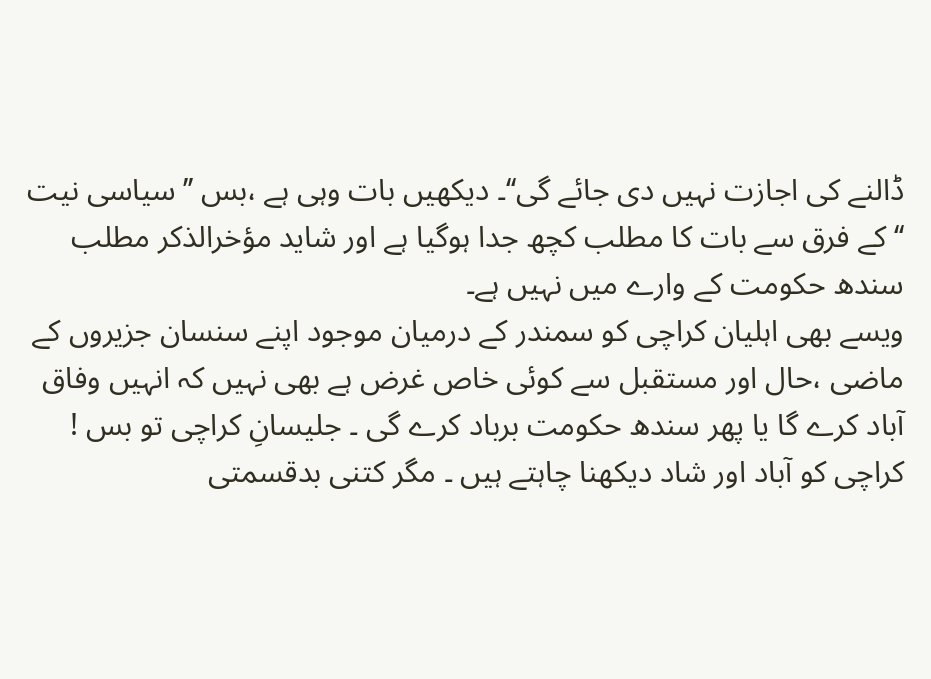ڈالنے کی اجازت نہیں دی جائے گی‘‘۔ دیکھیں بات وہی ہے ،بس ’’سیاسی نیت ‘‘کے فرق سے بات کا مطلب کچھ جدا ہوگیا ہے اور شاید مؤخرالذکر مطلب سندھ حکومت کے وارے میں نہیں ہے۔
ویسے بھی اہلیان کراچی کو سمندر کے درمیان موجود اپنے سنسان جزیروں کے ماضی ،حال اور مستقبل سے کوئی خاص غرض ہے بھی نہیں کہ انہیں وفاق آباد کرے گا یا پھر سندھ حکومت برباد کرے گی ۔ جلیسانِ کراچی تو بس ! کراچی کو آباد اور شاد دیکھنا چاہتے ہیں ۔ مگر کتنی بدقسمتی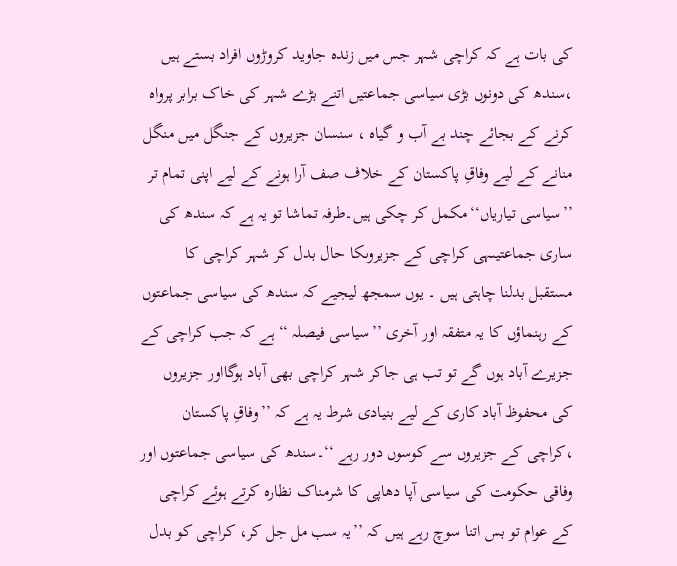کی بات ہے کہ کراچی شہر جس میں زندہ جاوید کروڑوں افراد بستے ہیں ،سندھ کی دونوں بڑی سیاسی جماعتیں اتنے بڑے شہر کی خاک برابر پرواہ کرنے کے بجائے چند بے آب و گیاہ ، سنسان جزیروں کے جنگل میں منگل منانے کے لیے وفاقِ پاکستان کے خلاف صف آرا ہونے کے لیے اپنی تمام تر ’’سیاسی تیاریاں‘‘مکمل کر چکی ہیں۔طرفہ تماشا تو یہ ہے کہ سندھ کی ساری جماعتیںہی کراچی کے جزیروںکا حال بدل کر شہر کراچی کا مستقبل بدلنا چاہتی ہیں ۔ یوں سمجھ لیجیے کہ سندھ کی سیاسی جماعتوں کے رہنماؤں کا یہ متفقہ اور آخری ’’سیاسی فیصلہ ‘‘ ہے کہ جب کراچی کے جزیرے آباد ہوں گے تو تب ہی جاکر شہر کراچی بھی آباد ہوگااور جزیروں کی محفوظ آباد کاری کے لیے بنیادی شرط یہ ہے کہ ’’وفاقِ پاکستان ،کراچی کے جزیروں سے کوسوں دور رہے ‘‘۔سندھ کی سیاسی جماعتوں اور وفاقی حکومت کی سیاسی آپا دھاپی کا شرمناک نظارہ کرتے ہوئے کراچی کے عوام تو بس اتنا سوچ رہے ہیں کہ ’’یہ سب مل جل کر، کراچی کو بدل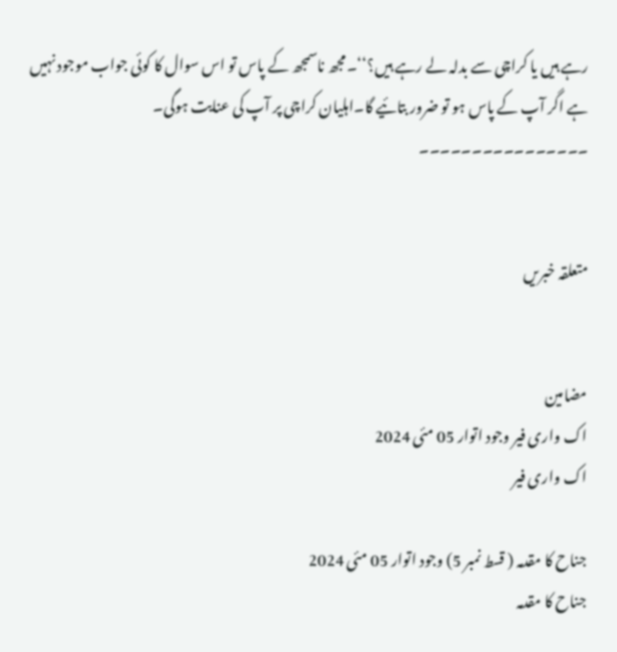رہے ہیں یا کراچی سے بدلہ لے رہے ہیں؟‘‘۔مجھ ناسمجھ کے پاس تو اس سوال کا کوئی جواب موجود نہیں ہے اگر آپ کے پاس ہو تو ضرور بتائیے گا۔اہلیان کراچی پر آپ کی عنایت ہوگی۔
۔۔۔۔۔۔۔۔۔۔۔۔۔۔۔۔


متعلقہ خبریں


مضامین
اک واری فیر وجود اتوار 05 مئی 2024
اک واری فیر

جناح کا مقدمہ ( قسط نمبر 5) وجود اتوار 05 مئی 2024
جناح کا مقدمہ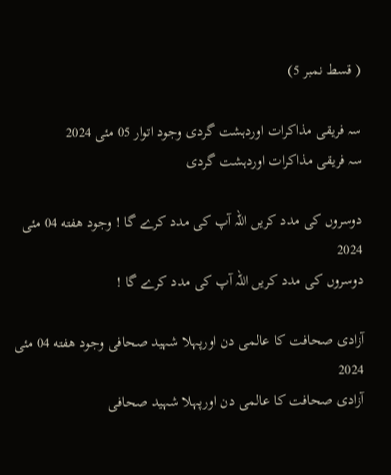( قسط نمبر 5)

سہ فریقی مذاکرات اوردہشت گردی وجود اتوار 05 مئی 2024
سہ فریقی مذاکرات اوردہشت گردی

دوسروں کی مدد کریں اللہ آپ کی مدد کرے گا ! وجود هفته 04 مئی 2024
دوسروں کی مدد کریں اللہ آپ کی مدد کرے گا !

آزادی صحافت کا عالمی دن اورپہلا شہید صحافی وجود هفته 04 مئی 2024
آزادی صحافت کا عالمی دن اورپہلا شہید صحافی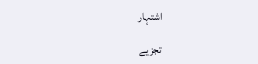اشتہار

تجزیے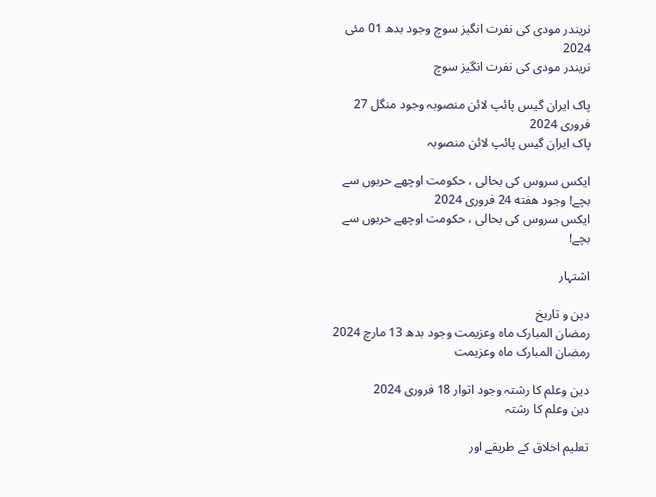نریندر مودی کی نفرت انگیز سوچ وجود بدھ 01 مئی 2024
نریندر مودی کی نفرت انگیز سوچ

پاک ایران گیس پائپ لائن منصوبہ وجود منگل 27 فروری 2024
پاک ایران گیس پائپ لائن منصوبہ

ایکس سروس کی بحالی ، حکومت اوچھے حربوں سے بچے! وجود هفته 24 فروری 2024
ایکس سروس کی بحالی ، حکومت اوچھے حربوں سے بچے!

اشتہار

دین و تاریخ
رمضان المبارک ماہ وعزیمت وجود بدھ 13 مارچ 2024
رمضان المبارک ماہ وعزیمت

دین وعلم کا رشتہ وجود اتوار 18 فروری 2024
دین وعلم کا رشتہ

تعلیم اخلاق کے طریقے اور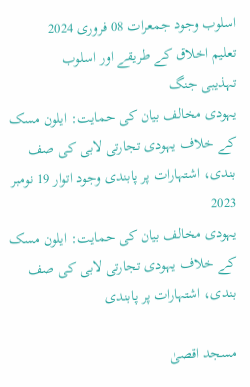اسلوب وجود جمعرات 08 فروری 2024
تعلیم اخلاق کے طریقے اور اسلوب
تہذیبی جنگ
یہودی مخالف بیان کی حمایت: ایلون مسک کے خلاف یہودی تجارتی لابی کی صف بندی، اشتہارات پر پابندی وجود اتوار 19 نومبر 2023
یہودی مخالف بیان کی حمایت: ایلون مسک کے خلاف یہودی تجارتی لابی کی صف بندی، اشتہارات پر پابندی

مسجد اقصیٰ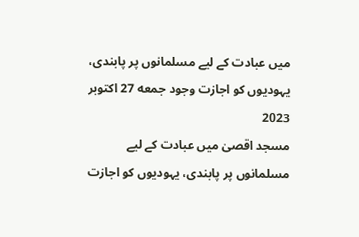میں عبادت کے لیے مسلمانوں پر پابندی، یہودیوں کو اجازت وجود جمعه 27 اکتوبر 2023
مسجد اقصیٰ میں عبادت کے لیے مسلمانوں پر پابندی، یہودیوں کو اجازت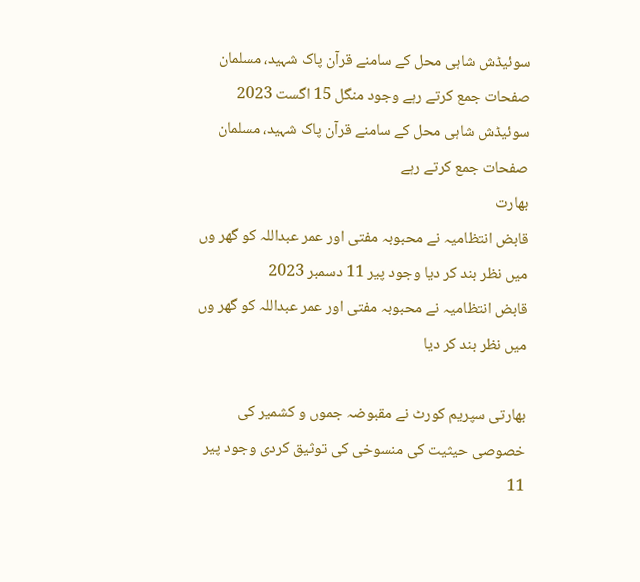سوئیڈش شاہی محل کے سامنے قرآن پاک شہید، مسلمان صفحات جمع کرتے رہے وجود منگل 15 اگست 2023
سوئیڈش شاہی محل کے سامنے قرآن پاک شہید، مسلمان صفحات جمع کرتے رہے
بھارت
قابض انتظامیہ نے محبوبہ مفتی اور عمر عبداللہ کو گھر وں میں نظر بند کر دیا وجود پیر 11 دسمبر 2023
قابض انتظامیہ نے محبوبہ مفتی اور عمر عبداللہ کو گھر وں میں نظر بند کر دیا

بھارتی سپریم کورٹ نے مقبوضہ جموں و کشمیر کی خصوصی حیثیت کی منسوخی کی توثیق کردی وجود پیر 11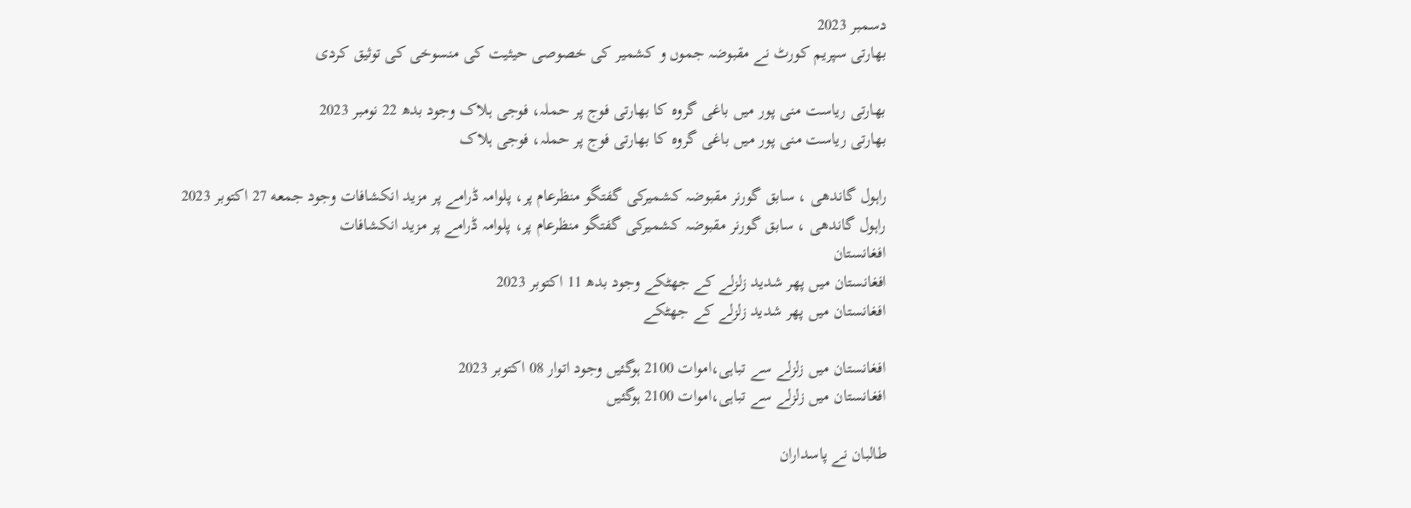دسمبر 2023
بھارتی سپریم کورٹ نے مقبوضہ جموں و کشمیر کی خصوصی حیثیت کی منسوخی کی توثیق کردی

بھارتی ریاست منی پور میں باغی گروہ کا بھارتی فوج پر حملہ، فوجی ہلاک وجود بدھ 22 نومبر 2023
بھارتی ریاست منی پور میں باغی گروہ کا بھارتی فوج پر حملہ، فوجی ہلاک

راہول گاندھی ، سابق گورنر مقبوضہ کشمیرکی گفتگو منظرعام پر، پلوامہ ڈرامے پر مزید انکشافات وجود جمعه 27 اکتوبر 2023
راہول گاندھی ، سابق گورنر مقبوضہ کشمیرکی گفتگو منظرعام پر، پلوامہ ڈرامے پر مزید انکشافات
افغانستان
افغانستان میں پھر شدید زلزلے کے جھٹکے وجود بدھ 11 اکتوبر 2023
افغانستان میں پھر شدید زلزلے کے جھٹکے

افغانستان میں زلزلے سے تباہی،اموات 2100 ہوگئیں وجود اتوار 08 اکتوبر 2023
افغانستان میں زلزلے سے تباہی،اموات 2100 ہوگئیں

طالبان نے پاسداران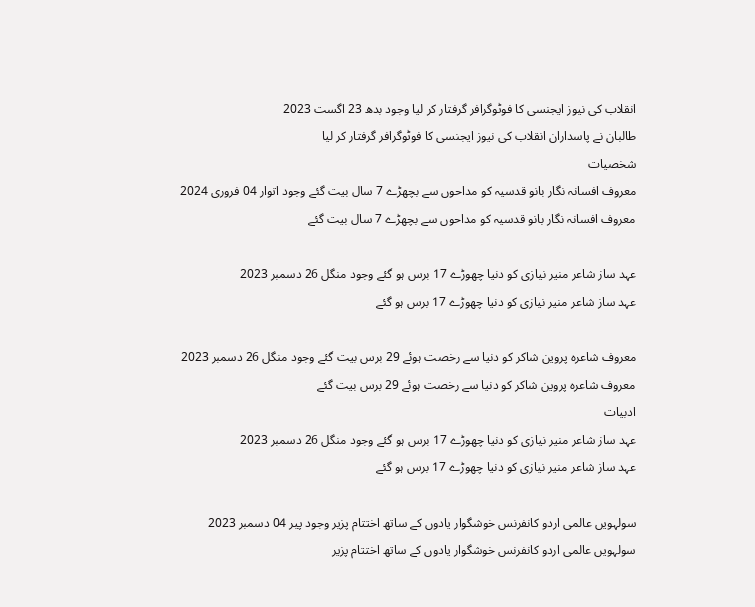انقلاب کی نیوز ایجنسی کا فوٹوگرافر گرفتار کر لیا وجود بدھ 23 اگست 2023
طالبان نے پاسداران انقلاب کی نیوز ایجنسی کا فوٹوگرافر گرفتار کر لیا
شخصیات
معروف افسانہ نگار بانو قدسیہ کو مداحوں سے بچھڑے 7 سال بیت گئے وجود اتوار 04 فروری 2024
معروف افسانہ نگار بانو قدسیہ کو مداحوں سے بچھڑے 7 سال بیت گئے

عہد ساز شاعر منیر نیازی کو دنیا چھوڑے 17 برس ہو گئے وجود منگل 26 دسمبر 2023
عہد ساز شاعر منیر نیازی کو دنیا چھوڑے 17 برس ہو گئے

معروف شاعرہ پروین شاکر کو دنیا سے رخصت ہوئے 29 برس بیت گئے وجود منگل 26 دسمبر 2023
معروف شاعرہ پروین شاکر کو دنیا سے رخصت ہوئے 29 برس بیت گئے
ادبیات
عہد ساز شاعر منیر نیازی کو دنیا چھوڑے 17 برس ہو گئے وجود منگل 26 دسمبر 2023
عہد ساز شاعر منیر نیازی کو دنیا چھوڑے 17 برس ہو گئے

سولہویں عالمی اردو کانفرنس خوشگوار یادوں کے ساتھ اختتام پزیر وجود پیر 04 دسمبر 2023
سولہویں عالمی اردو کانفرنس خوشگوار یادوں کے ساتھ اختتام پزیر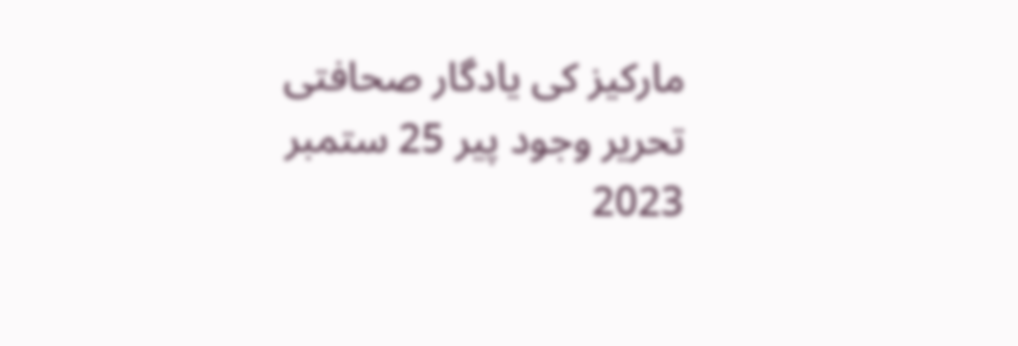مارکیز کی یادگار صحافتی تحریر وجود پیر 25 ستمبر 2023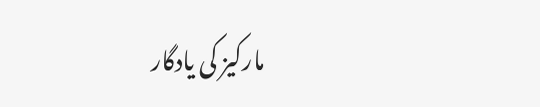مارکیز کی یادگار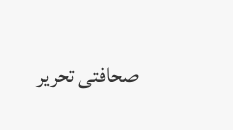صحافتی تحریر